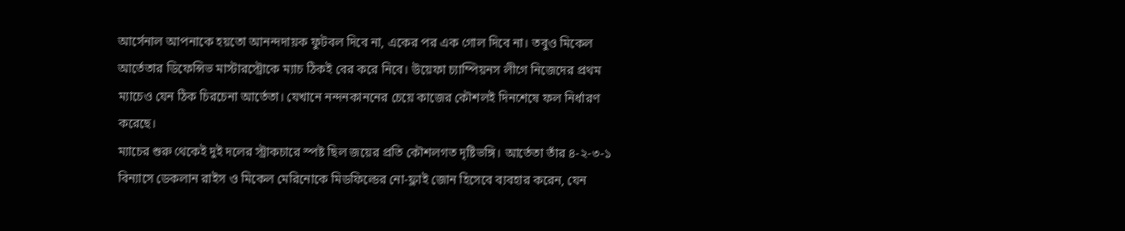আর্সেনাল আপনাকে হয়তো আনন্দদায়ক ফুটবল দিবে না, একের পর এক গোল দিবে না। তবুও মিকেল আর্তেতার ডিফেন্সিভ মাস্টারস্ট্রোকে ম্যাচ ঠিকই বের করে নিবে। উয়েফা চ্যাম্পিয়নস লীগে নিজেদের প্রথম ম্যাচেও যেন ঠিক চিরচেনা আর্তেতা। যেখানে নন্দনকাননের চেয়ে কাজের কৌশলই দিনশেষে ফল নির্ধারণ করেছে।
ম্যাচের শুরু থেকেই দুই দলের স্ট্রাকচারে স্পষ্ট ছিল জয়ের প্রতি কৌশলগত দৃষ্টিভঙ্গি। আর্তেতা তাঁর ৪-২-৩-১ বিন্যাসে ডেকলান রাইস ও মিকেল মেরিনোকে মিডফিল্ডের নো-ফ্লাই জোন হিসেবে ব্যবহার করেন, যেন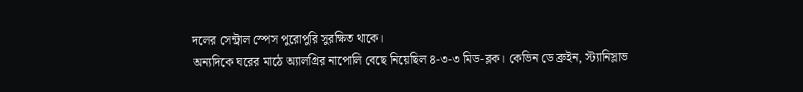দলের সেন্ট্রাল স্পেস পুরোপুরি সুরক্ষিত থাকে।
অন্যদিকে ঘরের মাঠে অ্যালগ্রির নাপোলি বেছে নিয়েছিল ৪-৩-৩ মিড-ব্লক। কেভিন ডে ব্রুইন, স্ট্যানিস্লাভ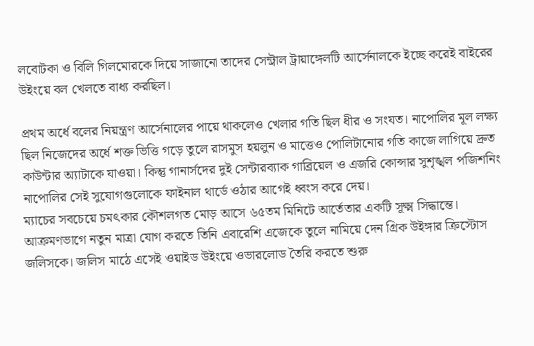লবোটকা ও বিলি গিলমোরকে দিয়ে সাজানো তাদের সেন্ট্রাল ট্রায়াঙ্গেলটি আর্সেনালকে ইচ্ছে করেই বাইরের উইংয়ে বল খেলতে বাধ্য করছিল।

প্রথম অর্ধে বলের নিয়ন্ত্রণ আর্সেনালের পায়ে থাকলেও খেলার গতি ছিল ধীর ও সংযত। নাপোলির মূল লক্ষ্য ছিল নিজেদের অর্ধে শক্ত ভিত্তি গড়ে তুলে রাসমুস হয়লুন ও মাত্তেও পোলিটানোর গতি কাজে লাগিয়ে দ্রুত কাউন্টার অ্যাটাকে যাওয়া। কিন্তু গানার্সদের দুই সেন্টারব্যাক গাব্রিয়েল ও এজরি কোন্সার সুশৃঙ্খল পজিশনিং নাপোলির সেই সুযোগগুলোকে ফাইনাল থার্ডে ওঠার আগেই ধ্বংস করে দেয়।
ম্যাচের সবচেয়ে চমৎকার কৌশলগত মোড় আসে ৬৫তম মিনিটে আর্তেতার একটি সূক্ষ্ম সিদ্ধান্তে। আক্রমণভাগে নতুন মাত্রা যোগ করতে তিনি এবারেশি এজেকে তুলে নামিয়ে দেন গ্রিক উইঙ্গার ক্রিস্টোস জলিসকে। জলিস মাঠে এসেই ওয়াইড উইংয়ে ওভারলোড তৈরি করতে শুরু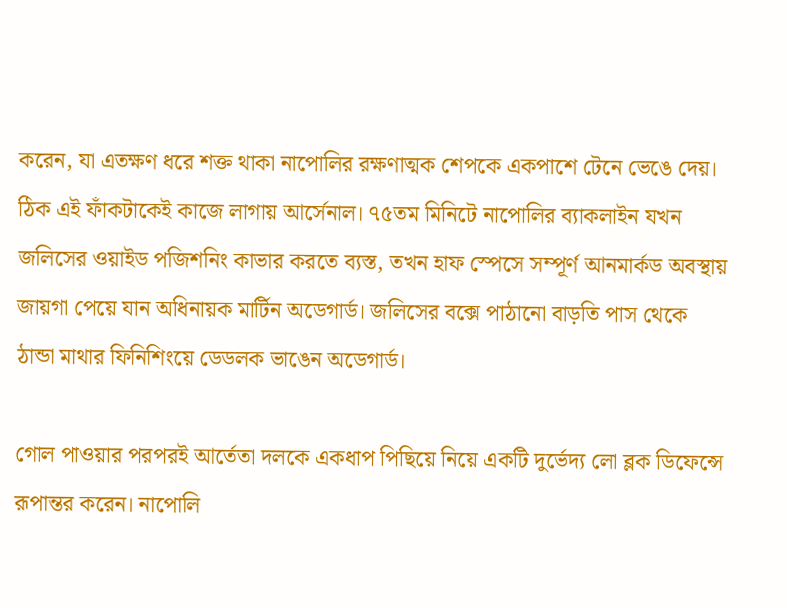করেন, যা এতক্ষণ ধরে শক্ত থাকা নাপোলির রক্ষণাত্মক শেপকে একপাশে টেনে ভেঙে দেয়।
ঠিক এই ফাঁকটাকেই কাজে লাগায় আর্সেনাল। ৭৫তম মিনিটে নাপোলির ব্যাকলাইন যখন জলিসের ওয়াইড পজিশনিং কাভার করতে ব্যস্ত, তখন হাফ স্পেসে সম্পূর্ণ আনমার্কড অবস্থায় জায়গা পেয়ে যান অধিনায়ক মার্টিন অডেগার্ড। জলিসের বক্সে পাঠানো বাড়তি পাস থেকে ঠান্ডা মাথার ফিনিশিংয়ে ডেডলক ভাঙেন অডেগার্ড।

গোল পাওয়ার পরপরই আর্তেতা দলকে একধাপ পিছিয়ে নিয়ে একটি দুর্ভেদ্য লো ব্লক ডিফেন্সে রূপান্তর করেন। নাপোলি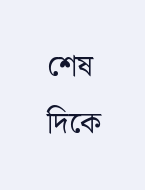শেষ দিকে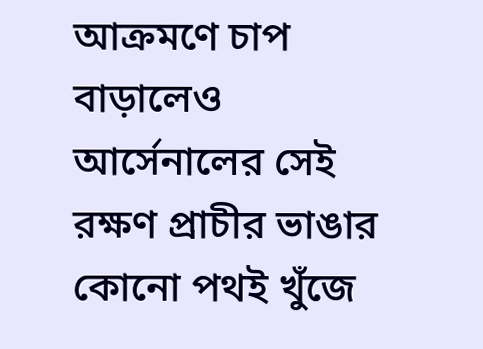আক্রমণে চাপ বাড়ালেও আর্সেনালের সেই রক্ষণ প্রাচীর ভাঙার কোনো পথই খুঁজে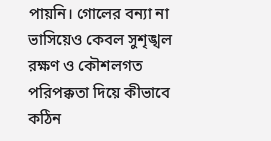পায়নি। গোলের বন্যা না ভাসিয়েও কেবল সুশৃঙ্খল রক্ষণ ও কৌশলগত পরিপক্কতা দিয়ে কীভাবে কঠিন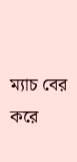ম্যাচ বের করে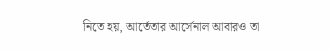নিতে হয়, আর্তেতার আর্সেনাল আবারও তা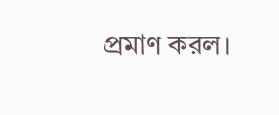প্রমাণ করল।